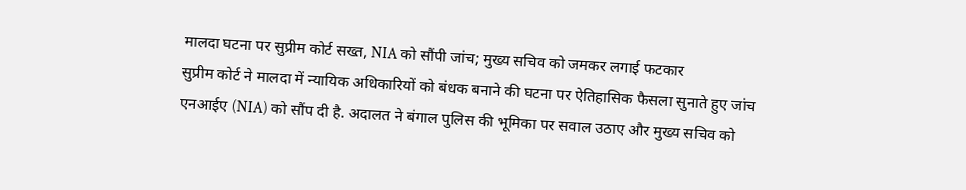मालदा घटना पर सुप्रीम कोर्ट सख्त, NIA को सौंपी जांच; मुख्य सचिव को जमकर लगाई फटकार
सुप्रीम कोर्ट ने मालदा में न्यायिक अधिकारियों को बंधक बनाने की घटना पर ऐतिहासिक फैसला सुनाते हुए जांच एनआईए (NIA) को सौंप दी है. अदालत ने बंगाल पुलिस की भूमिका पर सवाल उठाए और मुख्य सचिव को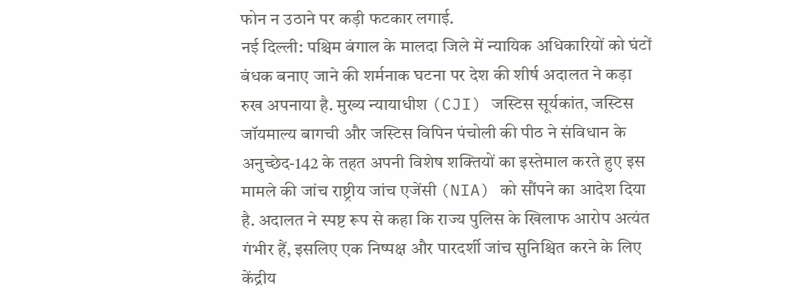फोन न उठाने पर कड़ी फटकार लगाई.
नई दिल्ली: पश्चिम बंगाल के मालदा जिले में न्यायिक अधिकारियों को घंटों बंधक बनाए जाने की शर्मनाक घटना पर देश की शीर्ष अदालत ने कड़ा रुख अपनाया है. मुख्य न्यायाधीश (CJI) जस्टिस सूर्यकांत, जस्टिस जॉयमाल्य बागची और जस्टिस विपिन पंचोली की पीठ ने संविधान के अनुच्छेद-142 के तहत अपनी विशेष शक्तियों का इस्तेमाल करते हुए इस मामले की जांच राष्ट्रीय जांच एजेंसी (NIA) को सौंपने का आदेश दिया है. अदालत ने स्पष्ट रूप से कहा कि राज्य पुलिस के खिलाफ आरोप अत्यंत गंभीर हैं, इसलिए एक निष्पक्ष और पारदर्शी जांच सुनिश्चित करने के लिए केंद्रीय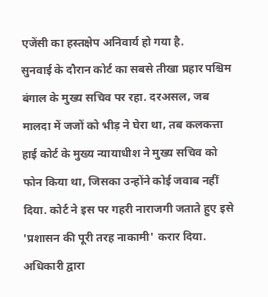एजेंसी का हस्तक्षेप अनिवार्य हो गया है.
सुनवाई के दौरान कोर्ट का सबसे तीखा प्रहार पश्चिम बंगाल के मुख्य सचिव पर रहा. दरअसल, जब मालदा में जजों को भीड़ ने घेरा था, तब कलकत्ता हाई कोर्ट के मुख्य न्यायाधीश ने मुख्य सचिव को फोन किया था, जिसका उन्होंने कोई जवाब नहीं दिया. कोर्ट ने इस पर गहरी नाराजगी जताते हुए इसे 'प्रशासन की पूरी तरह नाकामी' करार दिया. अधिकारी द्वारा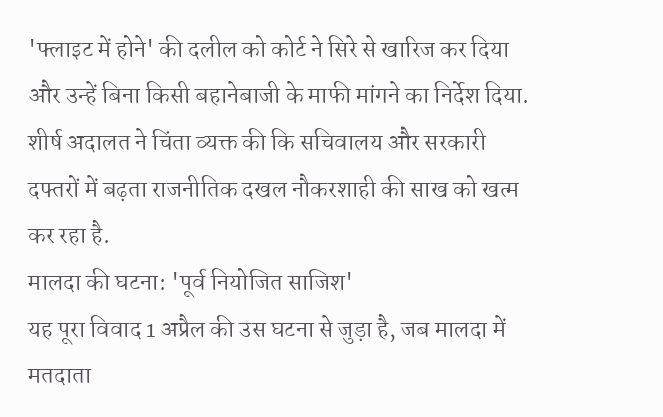'फ्लाइट में होने' की दलील को कोर्ट ने सिरे से खारिज कर दिया और उन्हें बिना किसी बहानेबाजी के माफी मांगने का निर्देश दिया. शीर्ष अदालत ने चिंता व्यक्त की कि सचिवालय और सरकारी दफ्तरों में बढ़ता राजनीतिक दखल नौकरशाही की साख को खत्म कर रहा है.
मालदा की घटना: 'पूर्व नियोजित साजिश'
यह पूरा विवाद 1 अप्रैल की उस घटना से जुड़ा है, जब मालदा में मतदाता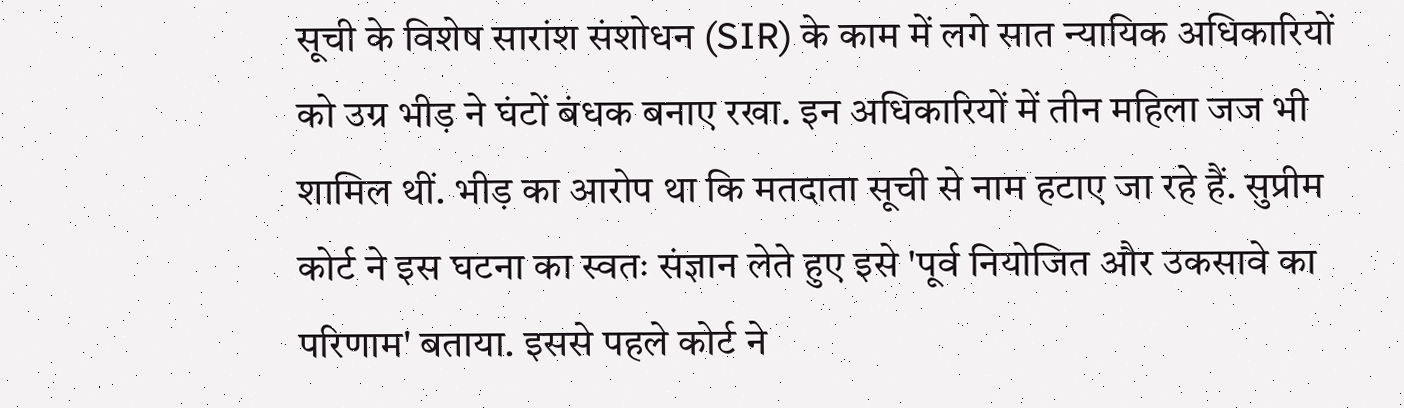सूची के विशेष सारांश संशोधन (SIR) के काम में लगे सात न्यायिक अधिकारियों को उग्र भीड़ ने घंटों बंधक बनाए रखा. इन अधिकारियों में तीन महिला जज भी शामिल थीं. भीड़ का आरोप था कि मतदाता सूची से नाम हटाए जा रहे हैं. सुप्रीम कोर्ट ने इस घटना का स्वतः संज्ञान लेते हुए इसे 'पूर्व नियोजित और उकसावे का परिणाम' बताया. इससे पहले कोर्ट ने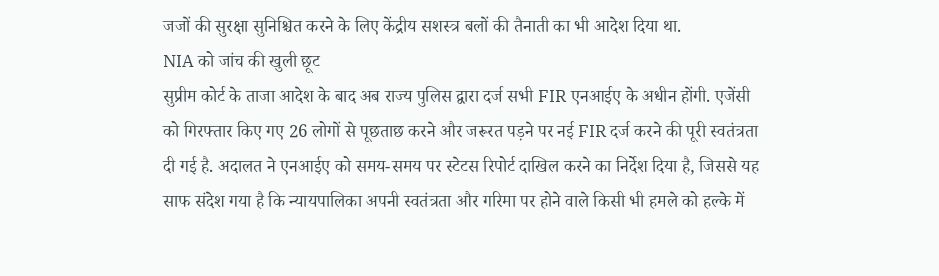जजों की सुरक्षा सुनिश्चित करने के लिए केंद्रीय सशस्त्र बलों की तैनाती का भी आदेश दिया था.
NIA को जांच की खुली छूट
सुप्रीम कोर्ट के ताजा आदेश के बाद अब राज्य पुलिस द्वारा दर्ज सभी FIR एनआईए के अधीन होंगी. एजेंसी को गिरफ्तार किए गए 26 लोगों से पूछताछ करने और जरूरत पड़ने पर नई FIR दर्ज करने की पूरी स्वतंत्रता दी गई है. अदालत ने एनआईए को समय-समय पर स्टेटस रिपोर्ट दाखिल करने का निर्देश दिया है, जिससे यह साफ संदेश गया है कि न्यायपालिका अपनी स्वतंत्रता और गरिमा पर होने वाले किसी भी हमले को हल्के में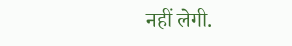नहीं लेगी.